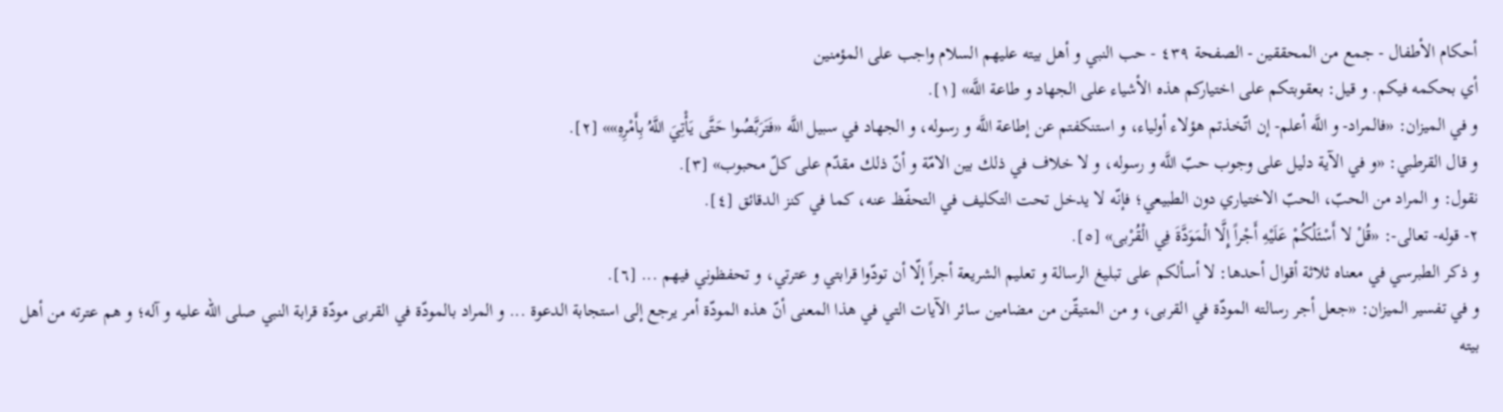أحكام الأطفال - جمع من المحققين - الصفحة ٤٣٩ - حب النبي و أهل بيته عليهم السلام واجب على المؤمنين
أي بحكمه فيكم. و قيل: بعقوبتكم على اختياركم هذه الأشياء على الجهاد و طاعة اللَّه» [١].
و في الميزان: «فالمراد- و اللَّه أعلم- إن اتّخذتم هؤلاء أولياء، و استنكفتم عن إطاعة اللَّه و رسوله، و الجهاد في سبيل اللَّه «فَتَرَبَّصُوا حَتَّى يَأْتِيَ اللَّهُ بِأَمْرِهِ»» [٢].
و قال القرطبي: «و في الآية دليل على وجوب حبّ اللَّه و رسوله، و لا خلاف في ذلك بين الامّة و أنّ ذلك مقدّم على كلّ محبوب» [٣].
نقول: و المراد من الحبّ، الحبّ الاختياري دون الطبيعي؛ فإنّه لا يدخل تحت التكليف في التحفّظ عنه، كما في كنز الدقائق [٤].
٢- قوله- تعالى-: «قُلْ لا أَسْئَلُكُمْ عَلَيْهِ أَجْراً إِلَّا الْمَوَدَّةَ فِي الْقُرْبى» [٥].
و ذكر الطبرسي في معناه ثلاثة أقوال أحدها: لا أسألكم على تبليغ الرسالة و تعليم الشريعة أجراً إلّا أن تودّوا قرابتي و عترتي، و تحفظوني فيهم ... [٦].
و في تفسير الميزان: «جعل أجر رسالته المودّة في القربى، و من المتيقّن من مضامين سائر الآيات التي في هذا المعنى أنّ هذه المودّة أمر يرجع إلى استجابة الدعوة ... و المراد بالمودّة في القربى مودّة قرابة النبي صلى الله عليه و آله؛ و هم عترته من أهل بيته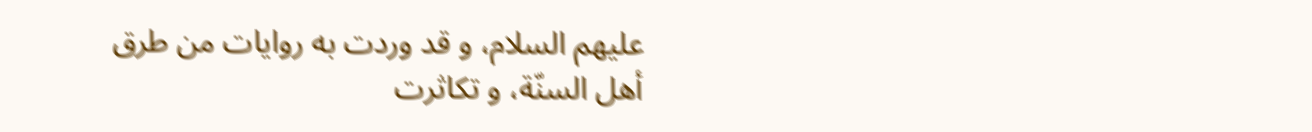عليهم السلام، و قد وردت به روايات من طرق أهل السنّة، و تكاثرت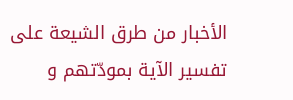الأخبار من طرق الشيعة على تفسير الآية بمودّتهم و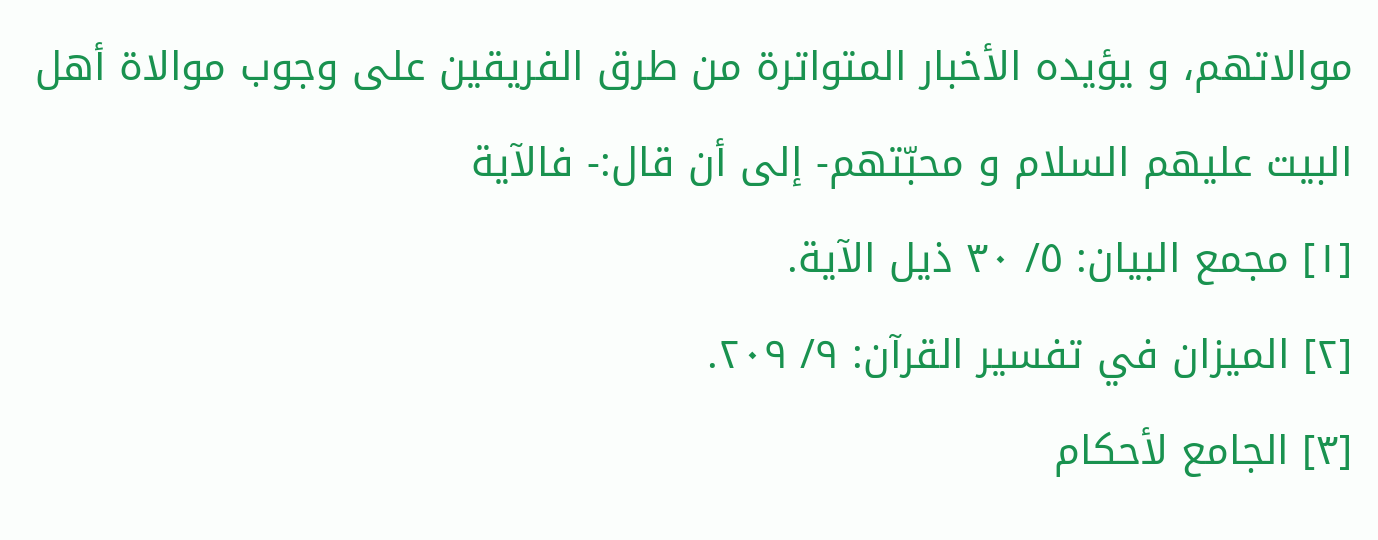موالاتهم، و يؤيده الأخبار المتواترة من طرق الفريقين على وجوب موالاة أهل البيت عليهم السلام و محبّتهم- إلى أن قال:- فالآية
[١] مجمع البيان: ٥/ ٣٠ ذيل الآية.
[٢] الميزان في تفسير القرآن: ٩/ ٢٠٩.
[٣] الجامع لأحكام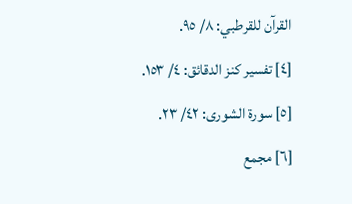القرآن للقرطبي: ٨/ ٩٥.
[٤] تفسير كنز الدقائق: ٤/ ١٥٣.
[٥] سورة الشورى: ٤٢/ ٢٣.
[٦] مجمع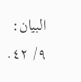البيان: ٩/ ٤٢.